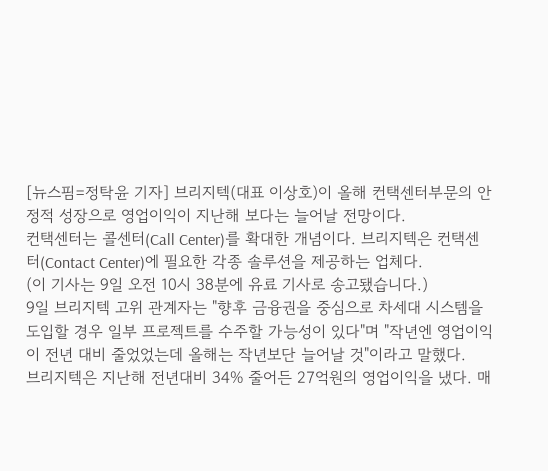[뉴스핌=정탁윤 기자] 브리지텍(대표 이상호)이 올해 컨택센터부문의 안정적 성장으로 영업이익이 지난해 보다는 늘어날 전망이다.
컨택센터는 콜센터(Call Center)를 확대한 개념이다. 브리지텍은 컨택센터(Contact Center)에 필요한 각종 솔루션을 제공하는 업체다.
(이 기사는 9일 오전 10시 38분에 유료 기사로 송고됐습니다.)
9일 브리지텍 고위 관계자는 "향후 금융권을 중심으로 차세대 시스템을 도입할 경우 일부 프로젝트를 수주할 가능성이 있다"며 "작년엔 영업이익이 전년 대비 줄었었는데 올해는 작년보단 늘어날 것"이라고 말했다.
브리지텍은 지난해 전년대비 34% 줄어든 27억원의 영업이익을 냈다. 매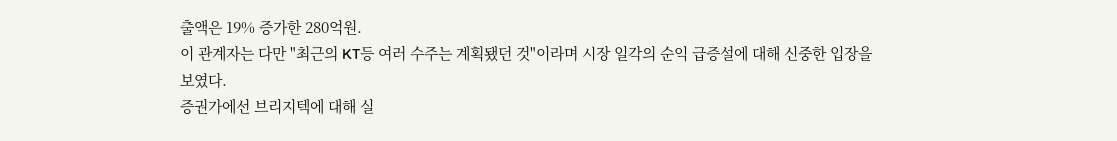출액은 19% 증가한 280억원.
이 관계자는 다만 "최근의 KT등 여러 수주는 계획됐던 것"이라며 시장 일각의 순익 급증설에 대해 신중한 입장을 보였다.
증권가에선 브리지텍에 대해 실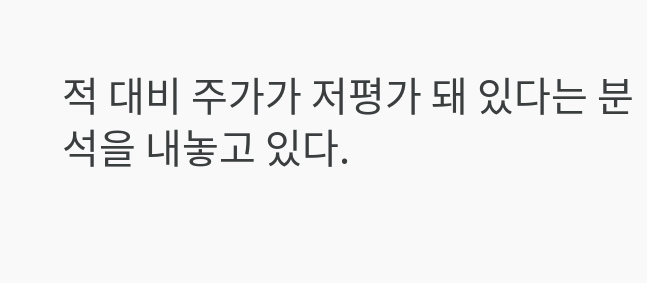적 대비 주가가 저평가 돼 있다는 분석을 내놓고 있다.